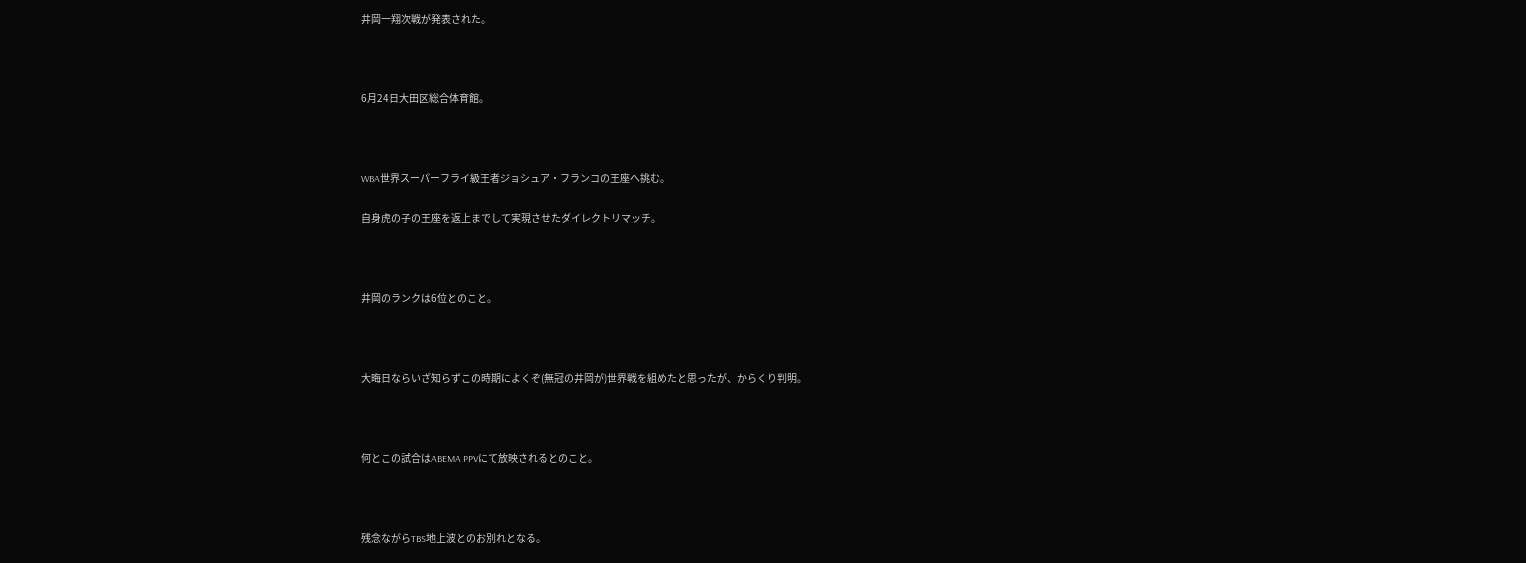井岡一翔次戦が発表された。



6月24日大田区総合体育館。



WBA世界スーパーフライ級王者ジョシュア・フランコの王座へ挑む。

自身虎の子の王座を返上までして実現させたダイレクトリマッチ。



井岡のランクは6位とのこと。



大晦日ならいざ知らずこの時期によくぞ(無冠の井岡が)世界戦を組めたと思ったが、からくり判明。



何とこの試合はABEMA PPVにて放映されるとのこと。



残念ながらTBS地上波とのお別れとなる。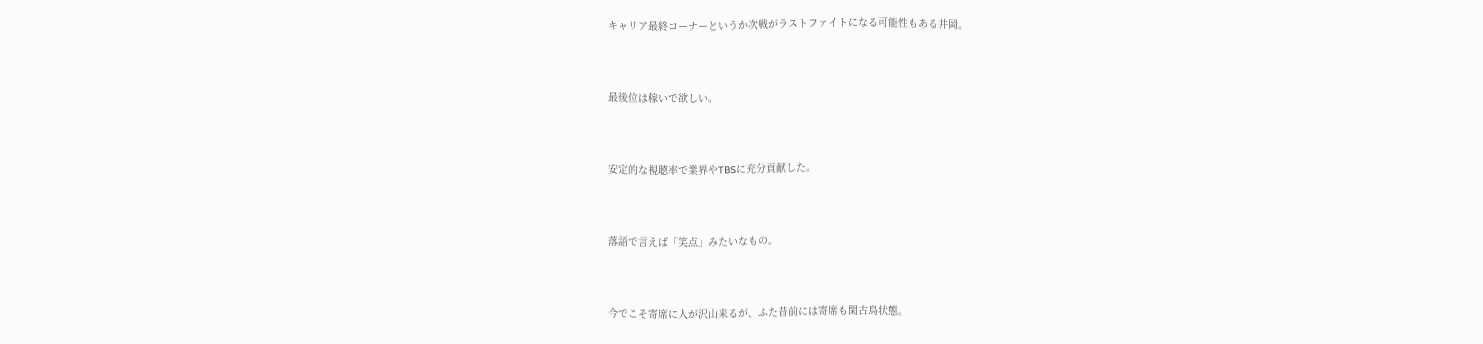キャリア最終コーナーというか次戦がラストファイトになる可能性もある井岡。



最後位は稼いで欲しい。



安定的な視聴率で業界やTBSに充分貢献した。



落語で言えば「笑点」みたいなもの。



今でこそ寄席に人が沢山来るが、ふた昔前には寄席も閑古鳥状態。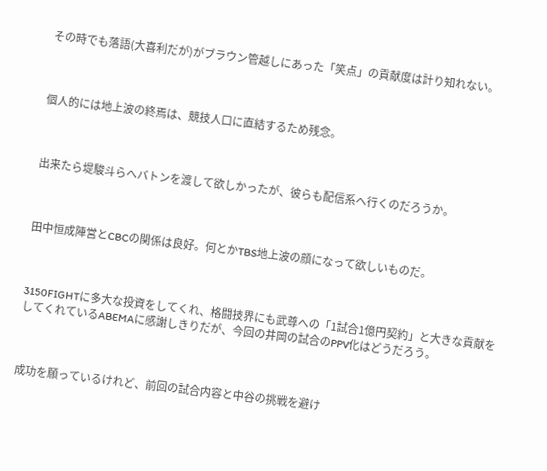その時でも落語(大喜利だが)がブラウン管越しにあった「笑点」の貢献度は計り知れない。



個人的には地上波の終焉は、競技人口に直結するため残念。



出来たら堤駿斗らへバトンを渡して欲しかったが、彼らも配信系へ行くのだろうか。



田中恒成陣営とCBCの関係は良好。何とかTBS地上波の顔になって欲しいものだ。



3150FIGHTに多大な投資をしてくれ、格闘技界にも武尊への「1試合1億円契約」と大きな貢献をしてくれているABEMAに感謝しきりだが、今回の井岡の試合のPPV化はどうだろう。



成功を願っているけれど、前回の試合内容と中谷の挑戦を避け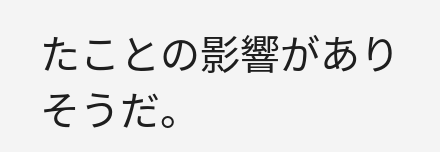たことの影響がありそうだ。